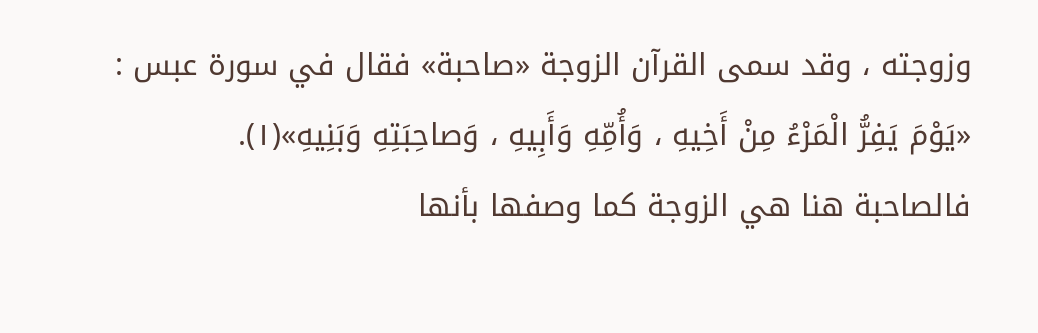وزوجته ، وقد سمى القرآن الزوجة «صاحبة» فقال في سورة عبس :
«يَوْمَ يَفِرُّ الْمَرْءُ مِنْ أَخِيهِ ، وَأُمِّهِ وَأَبِيهِ ، وَصاحِبَتِهِ وَبَنِيهِ»(١).
فالصاحبة هنا هي الزوجة كما وصفها بأنها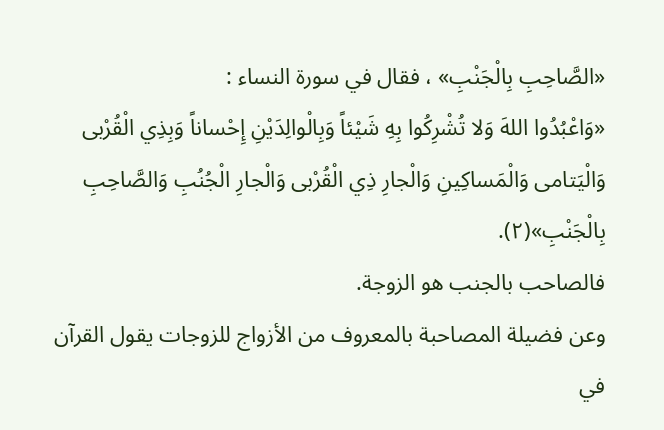«الصَّاحِبِ بِالْجَنْبِ» ، فقال في سورة النساء :
«وَاعْبُدُوا اللهَ وَلا تُشْرِكُوا بِهِ شَيْئاً وَبِالْوالِدَيْنِ إِحْساناً وَبِذِي الْقُرْبى وَالْيَتامى وَالْمَساكِينِ وَالْجارِ ذِي الْقُرْبى وَالْجارِ الْجُنُبِ وَالصَّاحِبِ بِالْجَنْبِ»(٢).
فالصاحب بالجنب هو الزوجة.
وعن فضيلة المصاحبة بالمعروف من الأزواج للزوجات يقول القرآن في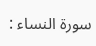سورة النساء :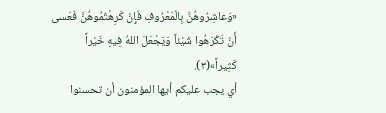«وَعاشِرُوهُنَّ بِالْمَعْرُوفِ فَإِنْ كَرِهْتُمُوهُنَّ فَعَسى أَنْ تَكْرَهُوا شَيْئاً وَيَجْعَلَ اللهُ فِيهِ خَيْراً كَثِيراً»(٣).
أي يجب عليكم أيها المؤمنون أن تحسنوا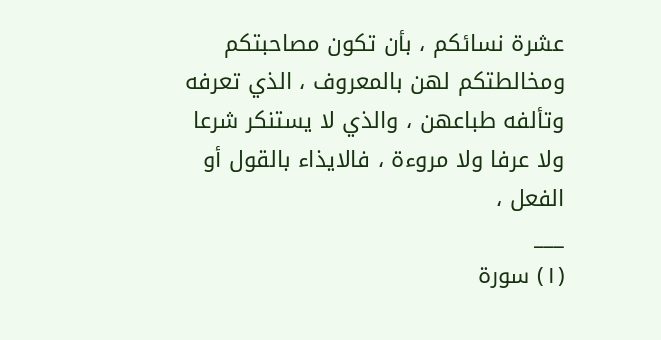عشرة نسائكم ، بأن تكون مصاحبتكم ومخالطتكم لهن بالمعروف ، الذي تعرفه وتألفه طباعهن ، والذي لا يستنكر شرعا ولا عرفا ولا مروءة ، فالايذاء بالقول أو الفعل ،
___
(١) سورة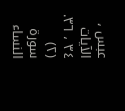عبس ، الآيات ٣٤ ، ٣٦.
(٢) سورة النساء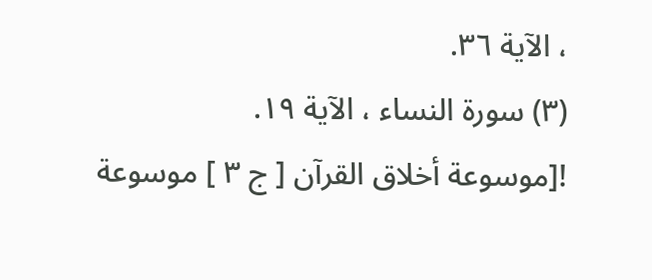، الآية ٣٦.
(٣) سورة النساء ، الآية ١٩.
![موسوعة أخلاق القرآن [ ج ٣ ] موسوعة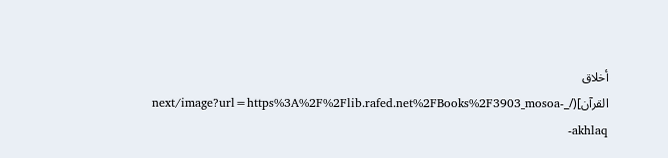أخلاق القرآن](/_next/image?url=https%3A%2F%2Flib.rafed.net%2FBooks%2F3903_mosoa-akhlaq-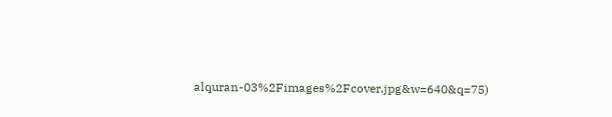alquran-03%2Fimages%2Fcover.jpg&w=640&q=75)